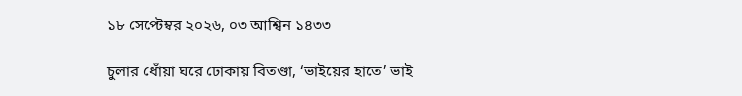১৮ সেপ্টেম্বর ২০২৬, ০৩ আশ্বিন ১৪৩৩

চুলার ধোঁয়া ঘরে ঢোকায় বিতণ্ডা, ‘ভাইয়ের হাতে’ ভাই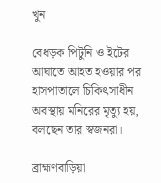খুন

বেধড়ক পিটুনি ও ইটের আঘাতে আহত হওয়ার পর হাসপাতালে চিকিৎসাধীন অবস্থায় মনিরের মৃত্যু হয়, বলছেন তার স্বজনরা।

ব্রাহ্মণবাড়িয়া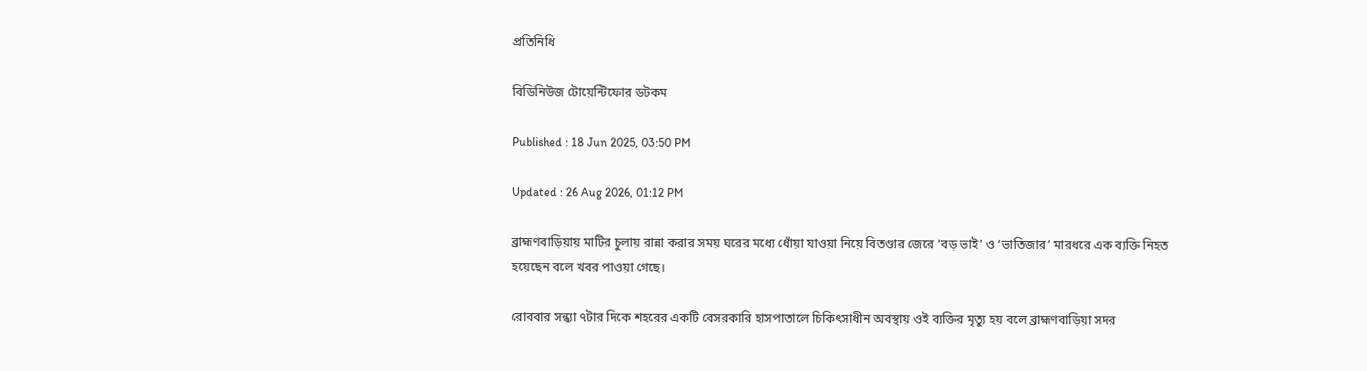প্রতিনিধি

বিডিনিউজ টোয়েন্টিফোর ডটকম

Published : 18 Jun 2025, 03:50 PM

Updated : 26 Aug 2026, 01:12 PM

ব্রাহ্মণবাড়িয়ায় মাটির চুলায় রান্না করার সময় ঘরের মধ্যে ধোঁয়া যাওয়া নিয়ে বিতণ্ডার জেরে ‘বড় ভাই’ ও ‘ভাতিজার’ মারধরে এক ব্যক্তি নিহত হয়েছেন বলে খবর পাওয়া গেছে।

রোববার সন্ধ্যা ৭টার দিকে শহরের একটি বেসরকারি হাসপাতালে চিকিৎসাধীন অবস্থায় ওই ব্যক্তির মৃত্যু হয় বলে ব্রাহ্মণবাড়িয়া সদর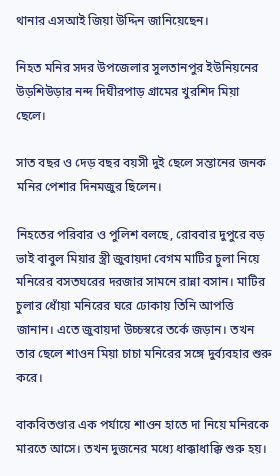থানার এসআই জিয়া উদ্দিন জানিয়েছেন।

নিহত মনির সদর উপজেলার সুলতানপুর ইউনিয়নের উড়শিউড়ার নন্দ দিঘীরপাড় গ্রামের খুরশিদ মিয়া ছেলে।

সাত বছর ও দেড় বছর বয়সী দুই ছেলে সন্তানের জনক মনির পেশার দিনমজুর ছিলেন।

নিহতের পরিবার ও পুলিশ বলছে, রোববার দুপুরে বড় ভাই বাবুল মিয়ার স্ত্রী জুবায়দা বেগম মাটির চুলা নিয়ে মনিরের বসতঘরের দরজার সামনে রান্না বসান। মাটির চুলার ধোঁয়া মনিরের ঘরে ঢোকায় তিনি আপত্তি জানান। এতে জুবায়দা উচ্চস্বরে তর্কে জড়ান। তখন তার ছেলে শাওন মিয়া চাচা মনিরের সঙ্গে দুর্ব্যবহার শুরু করে।

বাকবিতণ্ডার এক পর্যায়ে শাওন হাতে দা নিয়ে মনিরকে মারতে আসে। তখন দুজনের মধ্যে ধাক্কাধাক্কি শুরু হয়।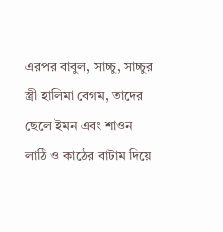এরপর বাবুল, সাচ্চু, সাচ্চুর স্ত্রী হালিমা বেগম, তাদের ছেলে ইমন এবং শাওন লাঠি ও কাঠের বাটাম দিয়ে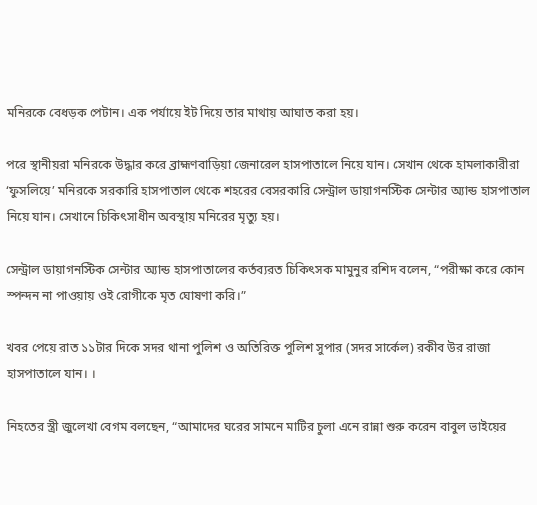মনিরকে বেধড়ক পেটান। এক পর্যায়ে ইট দিয়ে তার মাথায় আঘাত করা হয়।

পরে স্থানীয়রা মনিরকে উদ্ধার করে ব্রাহ্মণবাড়িয়া জেনারেল হাসপাতালে নিয়ে যান। সেখান থেকে হামলাকারীরা ‘ফুসলিয়ে’ মনিরকে সরকারি হাসপাতাল থেকে শহরের বেসরকারি সেন্ট্রাল ডায়াগনস্টিক সেন্টার অ্যান্ড হাসপাতাল নিয়ে যান। সেখানে চিকিৎসাধীন অবস্থায় মনিরের মৃত্যু হয়।

সেন্ট্রাল ডায়াগনস্টিক সেন্টার অ্যান্ড হাসপাতালের কর্তব্যরত চিকিৎসক মামুনুর রশিদ বলেন, “পরীক্ষা করে কোন স্পন্দন না পাওয়ায় ওই রোগীকে মৃত ঘোষণা করি।”

খবর পেয়ে রাত ১১টার দিকে সদর থানা পুলিশ ও অতিরিক্ত পুলিশ সুপার (সদর সার্কেল) রকীব উর রাজা হাসপাতালে যান। ।

নিহতের স্ত্রী জুলেখা বেগম বলছেন, “আমাদের ঘরের সামনে মাটির চুলা এনে রান্না শুরু করেন বাবুল ভাইয়ের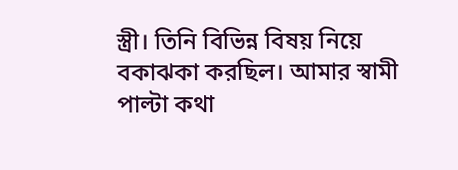স্ত্রী‌। তিনি বিভিন্ন বিষয় নিয়ে বকাঝকা করছিল। আমার স্বামী পাল্টা কথা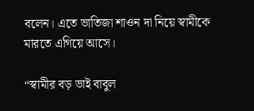বলেন। এতে ভাতিজা শাওন দা নিয়ে স্বামীকে মারতে এগিয়ে আসে।

“স্বামীর বড় ভাই বাবুল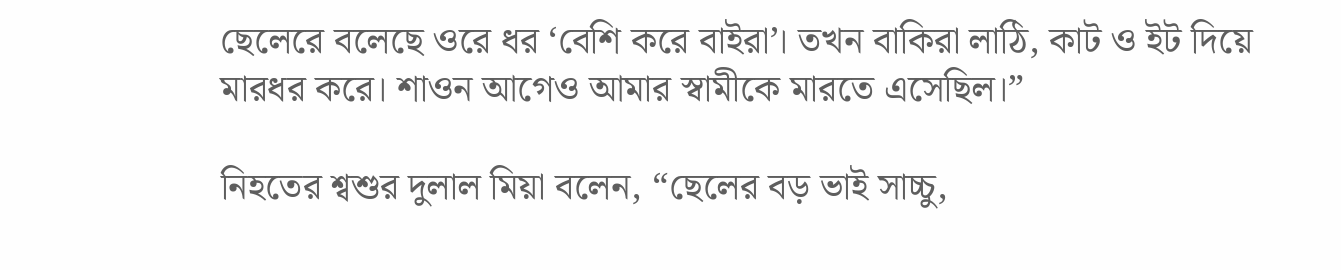ছেলেরে বলেছে ওরে ধর ‘বেশি করে বাইরা’। তখন বাকিরা লাঠি, কাট ও ইট দিয়ে মারধর করে। শাওন আগেও আমার স্বামীকে মারতে এসেছিল।”

নিহতের শ্বশুর দুলাল মিয়া বলেন, “ছেলের বড় ভাই সাচ্চু,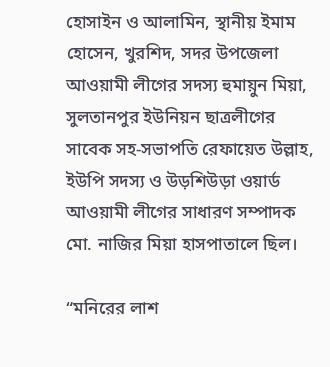হোসাইন ও আলামিন, স্থানীয় ইমাম হোসেন, খুরশিদ, সদর উপজেলা আওয়ামী লীগের সদস্য হুমায়ুন মিয়া, সুলতানপুর ইউনিয়ন ছাত্রলীগের সাবেক সহ-সভাপতি রেফায়েত উল্লাহ, ইউপি সদস্য ও উড়শিউড়া ওয়ার্ড আওয়ামী লীগের সাধারণ সম্পাদক মো. নাজির মিয়া হাসপাতালে ছিল।

“মনিরের লাশ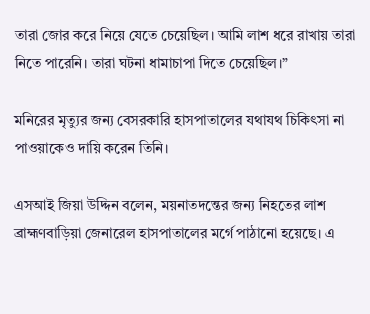তারা জোর করে নিয়ে যেতে চেয়েছিল। আমি লাশ ধরে রাখায় তারা নিতে পারেনি। তারা ঘটনা ধামাচাপা দিতে চেয়েছিল।”

মনিরের মৃত্যুর জন্য বেসরকারি হাসপাতালের যথাযথ চিকিৎসা না পাওয়াকেও দায়ি করেন তিনি।

এসআই জিয়া উদ্দিন বলেন, ময়নাতদন্তের জন্য নিহতের লাশ ব্রাহ্মণবাড়িয়া জেনারেল হাসপাতালের মর্গে পাঠানো হয়েছে। এ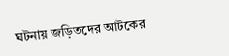ঘটনায় জড়িতদের আটকের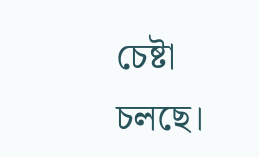চেষ্টা চলছে।